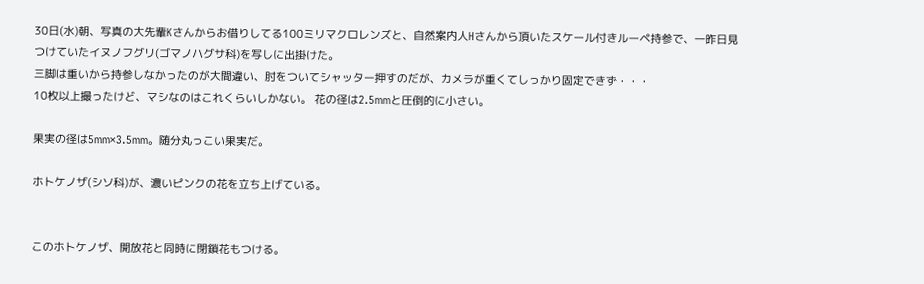30日(水)朝、写真の大先輩Kさんからお借りしてる100ミリマクロレンズと、自然案内人Hさんから頂いたスケール付きルーペ持参で、一昨日見つけていたイヌノフグリ(ゴマノハグサ科)を写しに出掛けた。
三脚は重いから持参しなかったのが大間違い、肘をついてシャッター押すのだが、カメラが重くてしっかり固定できず・・・
10枚以上撮ったけど、マシなのはこれくらいしかない。 花の径は2.5mmと圧倒的に小さい。

果実の径は5mm×3.5mm。随分丸っこい果実だ。

ホトケノザ(シソ科)が、濃いピンクの花を立ち上げている。


このホトケノザ、開放花と同時に閉鎖花もつける。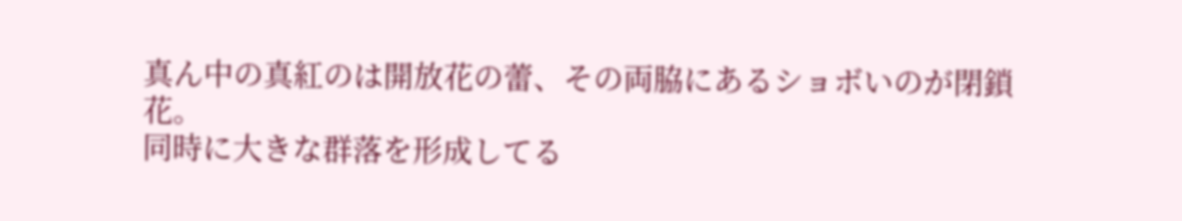真ん中の真紅のは開放花の蕾、その両脇にあるショボいのが閉鎖花。
同時に大きな群落を形成してる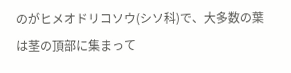のがヒメオドリコソウ(シソ科)で、大多数の葉は茎の頂部に集まって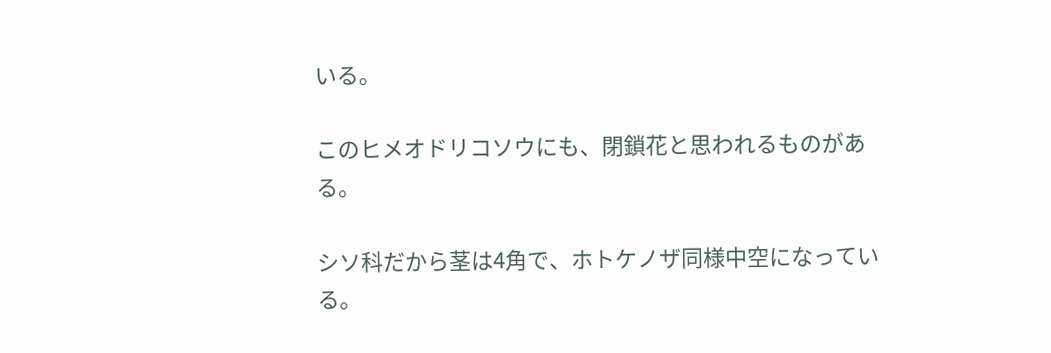いる。

このヒメオドリコソウにも、閉鎖花と思われるものがある。

シソ科だから茎は4角で、ホトケノザ同様中空になっている。